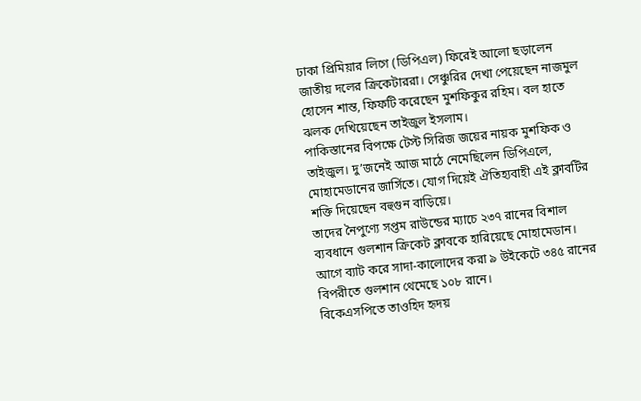ঢাকা প্রিমিয়ার লিগে (ডিপিএল) ফিরেই আলো ছড়ালেন জাতীয় দলের ক্রিকেটাররা। সেঞ্চুরির দেখা পেয়েছেন নাজমুল হোসেন শান্ত, ফিফটি করেছেন মুশফিকুর রহিম। বল হাতে ঝলক দেখিয়েছেন তাইজুল ইসলাম।
পাকিস্তানের বিপক্ষে টেস্ট সিরিজ জয়ের নায়ক মুশফিক ও তাইজুল। দু’জনেই আজ মাঠে নেমেছিলেন ডিপিএলে, মোহামেডানের জার্সিতে। যোগ দিয়েই ঐতিহ্যবাহী এই ক্লাবটির শক্তি দিয়েছেন বহুগুন বাড়িয়ে।
তাদের নৈপুণ্যে সপ্তম রাউন্ডের ম্যাচে ২৩৭ রানের বিশাল ব্যবধানে গুলশান ক্রিকেট ক্লাবকে হারিয়েছে মোহামেডান। আগে ব্যাট করে সাদা-কালোদের করা ৯ উইকেটে ৩৪৫ রানের বিপরীতে গুলশান থেমেছে ১০৮ রানে।
বিকেএসপিতে তাওহিদ হৃদয়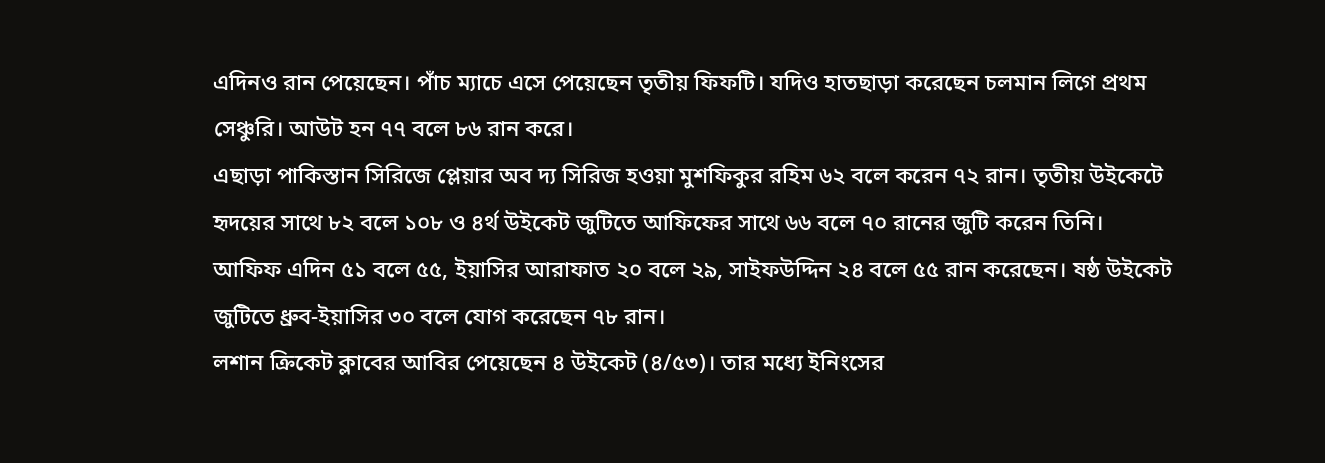এদিনও রান পেয়েছেন। পাঁচ ম্যাচে এসে পেয়েছেন তৃতীয় ফিফটি। যদিও হাতছাড়া করেছেন চলমান লিগে প্রথম সেঞ্চুরি। আউট হন ৭৭ বলে ৮৬ রান করে।
এছাড়া পাকিস্তান সিরিজে প্লেয়ার অব দ্য সিরিজ হওয়া মুশফিকুর রহিম ৬২ বলে করেন ৭২ রান। তৃতীয় উইকেটে হৃদয়ের সাথে ৮২ বলে ১০৮ ও ৪র্থ উইকেট জুটিতে আফিফের সাথে ৬৬ বলে ৭০ রানের জুটি করেন তিনি।
আফিফ এদিন ৫১ বলে ৫৫, ইয়াসির আরাফাত ২০ বলে ২৯, সাইফউদ্দিন ২৪ বলে ৫৫ রান করেছেন। ষষ্ঠ উইকেট জুটিতে ধ্রুব-ইয়াসির ৩০ বলে যোগ করেছেন ৭৮ রান।
লশান ক্রিকেট ক্লাবের আবির পেয়েছেন ৪ উইকেট (৪/৫৩)। তার মধ্যে ইনিংসের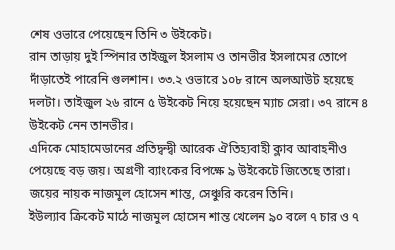শেষ ওভারে পেয়েছেন তিনি ৩ উইকেট।
রান তাড়ায় দুই স্পিনার তাইজুল ইসলাম ও তানভীর ইসলামের তোপে দাঁড়াতেই পারেনি গুলশান। ৩৩.২ ওভারে ১০৮ রানে অলআউট হয়েছে দলটা। তাইজুল ২৬ রানে ৫ উইকেট নিয়ে হয়েছেন ম্যাচ সেরা। ৩৭ রানে ৪ উইকেট নেন তানভীর।
এদিকে মোহামেডানের প্রতিদ্বন্দ্বী আরেক ঐতিহ্যবাহী ক্লাব আবাহনীও পেয়েছে বড় জয়। অগ্রণী ব্যাংকের বিপক্ষে ৯ উইকেটে জিতেছে তারা। জয়ের নায়ক নাজমুল হোসেন শান্ত, সেঞ্চুরি করেন তিনি।
ইউল্যাব ক্রিকেট মাঠে নাজমুল হোসেন শান্ত খেলেন ৯০ বলে ৭ চার ও ৭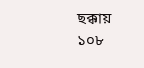ছক্কায় ১০৮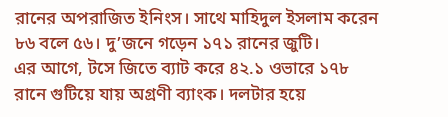রানের অপরাজিত ইনিংস। সাথে মাহিদুল ইসলাম করেন ৮৬ বলে ৫৬। দু’জনে গড়েন ১৭১ রানের জুটি।
এর আগে, টসে জিতে ব্যাট করে ৪২.১ ওভারে ১৭৮ রানে গুটিয়ে যায় অগ্রণী ব্যাংক। দলটার হয়ে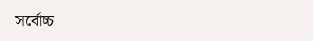সর্বোচ্চ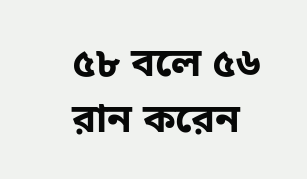৫৮ বলে ৫৬ রান করেন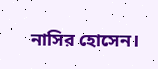নাসির হোসেন।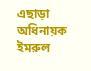এছাড়া অধিনায়ক ইমরুল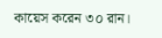কায়েস করেন ৩০ রান।